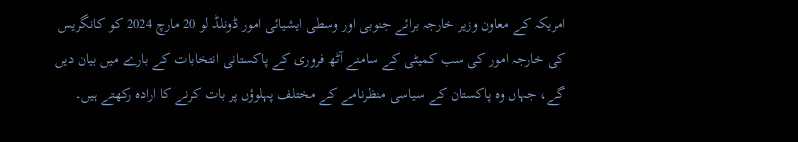امریکہ کے معاون وزیر خارجہ برائے جنوبی اور وسطی ایشیائی امور ڈونلڈ لو 20 مارچ 2024 کو کانگریس کی خارجہ امور کی سب کمیٹی کے سامنے آٹھ فروری کے پاکستانی انتخابات کے بارے میں بیان دیں گے، جہاں وہ پاکستان کے سیاسی منظرنامے کے مختلف پہلوؤں پر بات کرنے کا ارادہ رکھتے ہیں۔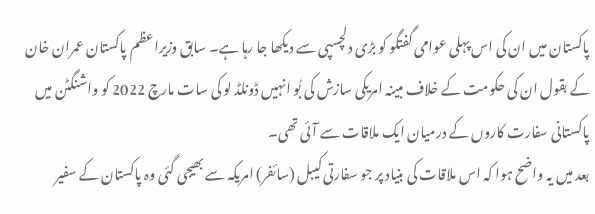پاکستان میں ان کی اس پہلی عوامی گفتگو کو بڑی دلچسپی سے دیکھا جا رہا ہے۔ سابق وزیراعظم پاکستان عمران خان کے بقول ان کی حکومت کے خلاف مبینہ امریکی سازش کی بُو انہیں ڈونلڈ لو کی سات مارچ 2022 کو واشنگٹن میں پاکستانی سفارت کاروں کے درمیان ایک ملاقات سے آئی تھی۔
بعد میں یہ واضح ہوا کہ اس ملاقات کی بنیاد پر جو سفارتی کیبل (سائفر) امریکہ سے بھیجی گئی وہ پاکستان کے سفیر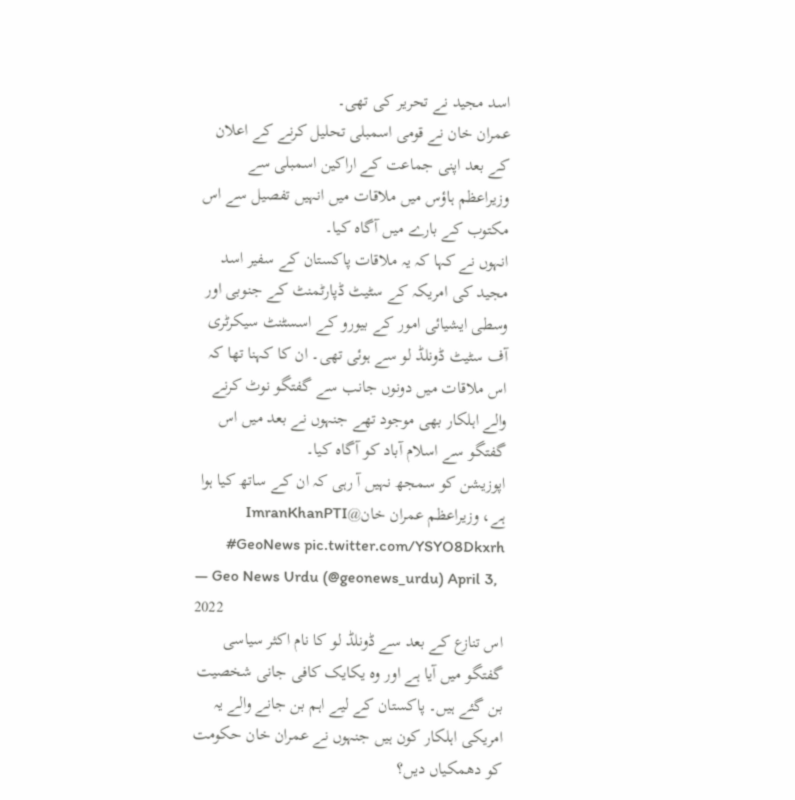اسد مجید نے تحریر کی تھی۔
عمران خان نے قومی اسمبلی تحلیل کرنے کے اعلان کے بعد اپنی جماعت کے اراکین اسمبلی سے وزیراعظم ہاؤس میں ملاقات میں انہیں تفصیل سے اس مکتوب کے بارے میں آگاہ کیا۔
انہوں نے کہا کہ یہ ملاقات پاکستان کے سفیر اسد مجید کی امریکہ کے سٹیٹ ڈپارٹمنٹ کے جنوبی اور وسطی ایشیائی امور کے بیورو کے اسسٹنٹ سیکرٹری آف سٹیٹ ڈونلڈ لو سے ہوئی تھی۔ ان کا کہنا تھا کہ اس ملاقات میں دونوں جانب سے گفتگو نوٹ کرنے والے اہلکار بھی موجود تھے جنہوں نے بعد میں اس گفتگو سے اسلام آباد کو آگاہ کیا۔
اپوزیشن کو سمجھ نہیں آ رہی کہ ان کے ساتھ کیا ہوا ہے، وزیراعظم عمران خان@ImranKhanPTI #GeoNews pic.twitter.com/YSYO8Dkxrh
— Geo News Urdu (@geonews_urdu) April 3, 2022
اس تنازع کے بعد سے ڈونلڈ لو کا نام اکثر سیاسی گفتگو میں آیا ہے اور وہ یکایک کافی جانی شخصیت بن گئے ہیں۔ پاکستان کے لیے اہم بن جانے والے یہ امریکی اہلکار کون ہیں جنہوں نے عمران خان حکومت کو دھمکیاں دیں؟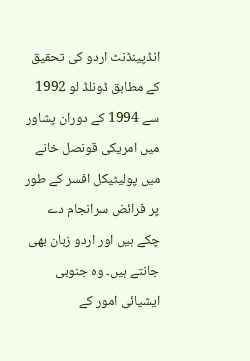انڈپینڈنٹ اردو کی تحقیق کے مطابق ڈونلڈ لو 1992 سے 1994 کے دوران پشاور میں امریکی قونصل خانے میں پولیٹیکل افسر کے طور پر فرائض سرانجام دے چکے ہیں اور اردو زبان بھی جانتے ہیں۔ وہ جنوبی ایشیائی امور کے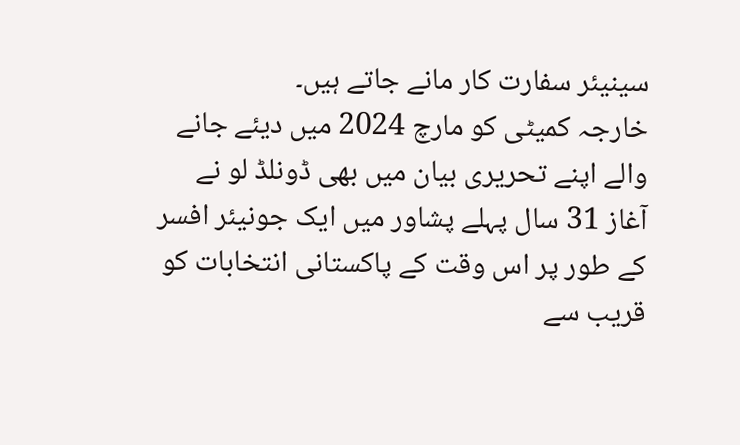سینیئر سفارت کار مانے جاتے ہیں۔
خارجہ کمیٹی کو مارچ 2024 میں دیئے جانے والے اپنے تحریری بیان میں بھی ڈونلڈ لو نے آغاز 31 سال پہلے پشاور میں ایک جونیئر افسر کے طور پر اس وقت کے پاکستانی انتخابات کو قریب سے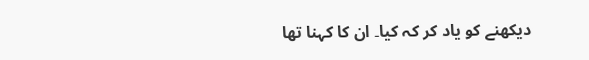دیکھنے کو یاد کر کہ کیا۔ ان کا کہنا تھا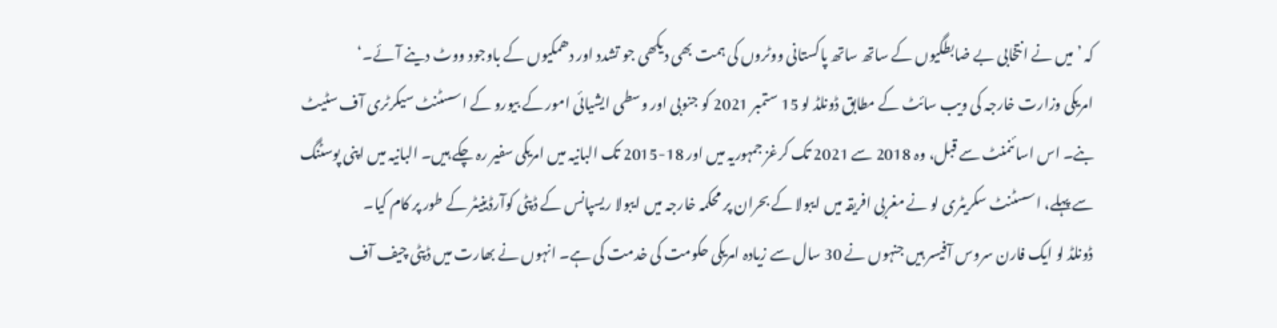کہ ’میں نے انتخابی بے ضابطگیوں کے ساتھ ساتھ پاکستانی ووٹروں کی ہمت بھی دیکھی جو تشدد اور دھمکیوں کے باوجود ووٹ دینے آئے۔‘
امریکی وزارت خارجہ کی ویب سائٹ کے مطابق ڈونلڈ لو 15 ستمبر 2021 کو جنوبی اور وسطی ایشیائی امور کے بیورو کے اسسٹنٹ سیکرٹری آف سٹیٹ بنے۔ اس اسائنمنٹ سے قبل، وہ 2018 سے 2021 تک کرغز جمہوریہ میں اور 18-2015 تک البانیہ میں امریکی سفیر رہ چکے ہیں۔ البانیہ میں اپنی پوسٹنگ سے پہلے، اسسٹنٹ سکریٹری لو نے مغربی افریقہ میں ایبولا کے بحران پر محکمہ خارجہ میں ایبولا ریسپانس کے ڈپٹی کوآرڈینیٹر کے طور پر کام کیا۔
ڈونلڈ لو ایک فارن سروس آفیسر ہیں جنہوں نے 30 سال سے زیادہ امریکی حکومت کی خدمت کی ہے۔ انہوں نے بھارت میں ڈپٹی چیف آف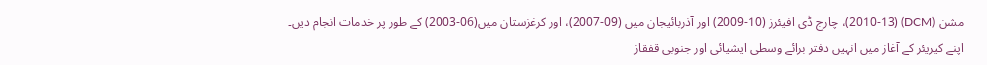مشن (DCM) (2010-13)، چارج ڈی افیئرز (10-2009) اور آذربائیجان میں (09-2007)، اور کرغزستان میں(06-2003) کے طور پر خدمات انجام دیں۔
اپنے کیریئر کے آغاز میں انہیں دفتر برائے وسطی ایشیائی اور جنوبی قفقاز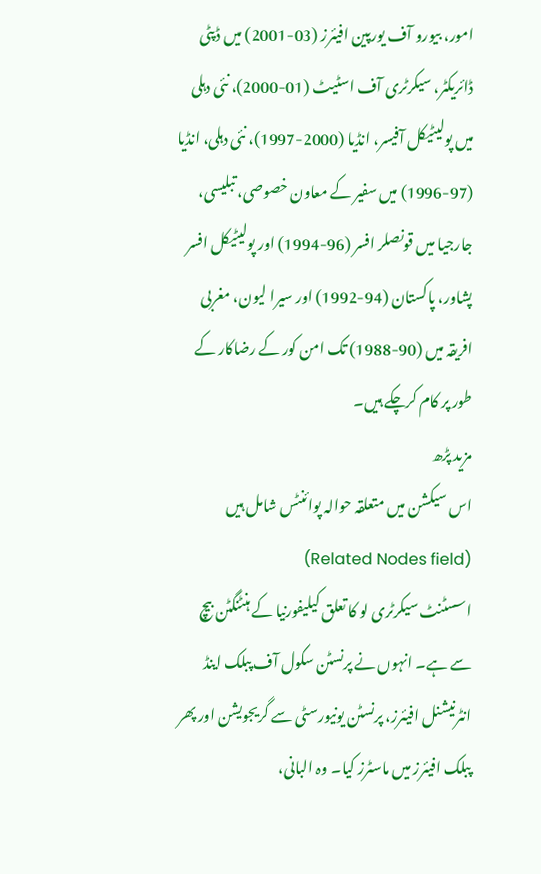امور، بیورو آف یورپین افیئرز (03-2001) میں ڈپٹی ڈائریکٹر، سیکرٹری آف اسٹیٹ (01-2000)، نئی دہلی میں پولیٹیکل آفیسر، انڈیا (2000-1997)، نئی دہلی، انڈیا (97-1996) میں سفیر کے معاون خصوصی، تبلیسی، جارجیا میں قونصلر افسر (96-1994) اور پولیٹیکل افسر پشاور، پاکستان (94-1992) اور سیرا لیون، مغربی افریقہ میں (90-1988) تک امن کور کے رضاکار کے طور پر کام کرچکے ہیں۔
مزید پڑھ
اس سیکشن میں متعلقہ حوالہ پوائنٹس شامل ہیں (Related Nodes field)
اسسٹنٹ سیکرٹری لو کا تعلق کیلیفورنیا کے ہنٹنگٹن بیچ سے ہے۔ انہوں نے پرنسٹن سکول آف پبلک اینڈ انٹرنیشنل افیئرز، پرنسٹن یونیورسٹی سے گریجویشن اور پھر پبلک افیئرز میں ماسٹرز کیا۔ وہ البانی،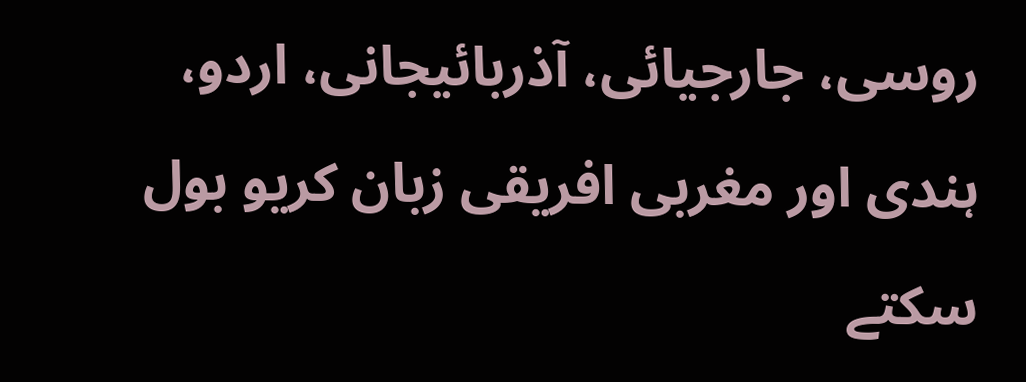روسی، جارجیائی، آذربائیجانی، اردو، ہندی اور مغربی افریقی زبان کریو بول سکتے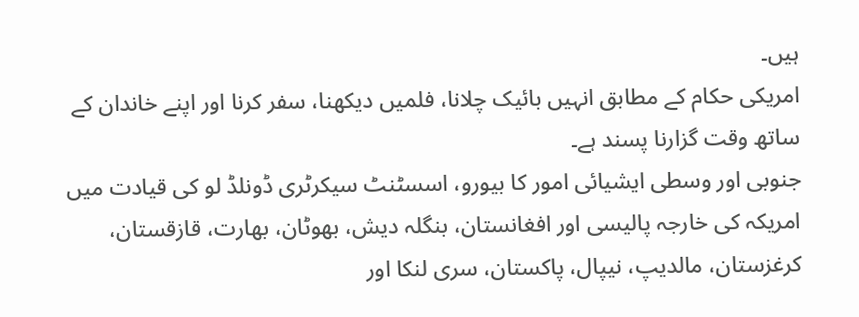ہیں۔
امریکی حکام کے مطابق انہیں بائیک چلانا، فلمیں دیکھنا، سفر کرنا اور اپنے خاندان کے ساتھ وقت گزارنا پسند ہے۔
جنوبی اور وسطی ایشیائی امور کا بیورو، اسسٹنٹ سیکرٹری ڈونلڈ لو کی قیادت میں امریکہ کی خارجہ پالیسی اور افغانستان، بنگلہ دیش، بھوٹان، بھارت، قازقستان، کرغزستان، مالدیپ، نیپال، پاکستان، سری لنکا اور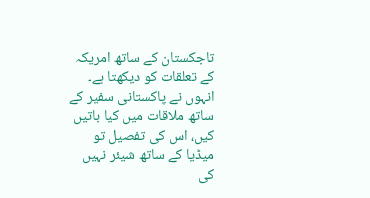تاجکستان کے ساتھ امریکہ کے تعلقات کو دیکھتا ہے۔
انہوں نے پاکستانی سفیر کے ساتھ ملاقات میں کیا باتیں کیں، اس کی تفصیل تو میڈیا کے ساتھ شیئر نہیں کی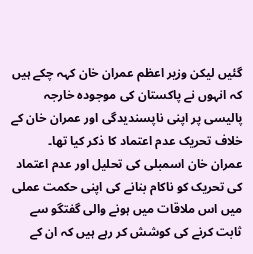گئیں لیکن وزیر اعظم عمران خان کہہ چکے ہیں کہ انہوں نے پاکستان کی موجودہ خارجہ پالیسی پر اپنی ناپسندیدگی اور عمران خان کے خلاف تحریک عدم اعتماد کا ذکر کیا تھا۔
عمران خان اسمبلی کی تحلیل اور عدم اعتماد کی تحریک کو ناکام بنانے کی اپنی حکمت عملی میں اس ملاقات میں ہونے والی گفتگو سے ثابت کرنے کی کوشش کر رہے ہیں کہ ان کے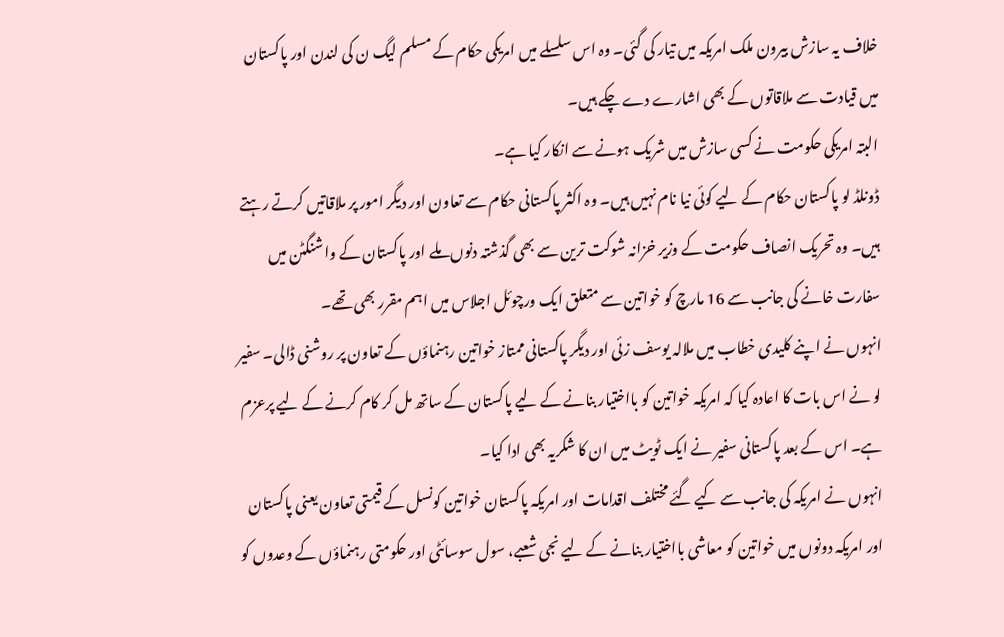خلاف یہ سازش بیرون ملک امریکہ میں تیار کی گئی۔ وہ اس سلسلے میں امریکی حکام کے مسلم لیگ ن کی لندن اور پاکستان میں قیادت سے ملاقاتوں کے بھی اشارے دے چکے ہیں۔
البتہ امریکی حکومت نے کسی سازش میں شریک ہونے سے انکار کیا ہے۔
ڈونلڈ لو پاکستان حکام کے لیے کوئی نیا نام نہیں ہیں۔ وہ اکثر پاکستانی حکام سے تعاون اور دیگر امور پر ملاقاتیں کرتے رہتے ہیں۔ وہ تحریک انصاف حکومت کے وزیر خزانہ شوکت ترین سے بھی گذشتہ دنوں ملے اور پاکستان کے واشنگٹن میں سفارت خانے کی جانب سے 16 مارچ کو خواتین سے متعلق ایک ورچوئل اجلاس میں اہم مقرر بھی تھے۔
انہوں نے اپنے کلیدی خطاب میں ملالہ یوسف زئی اور دیگر پاکستانی ممتاز خواتین رہنماؤں کے تعاون پر روشنی ڈالی۔ سفیر لو نے اس بات کا اعادہ کیا کہ امریکہ خواتین کو بااختیار بنانے کے لیے پاکستان کے ساتھ مل کر کام کرنے کے لیے پرعزم ہے۔ اس کے بعد پاکستانی سفیر نے ایک ٹویٹ میں ان کا شکریہ بھی ادا کیا۔
انہوں نے امریکہ کی جانب سے کیے گئے مختلف اقدامات اور امریکہ پاکستان خواتین کونسل کے قیمتی تعاون یعنی پاکستان اور امریکہ دونوں میں خواتین کو معاشی بااختیار بنانے کے لیے نجی شعبے، سول سوسائٹی اور حکومتی رہنماؤں کے وعدوں کو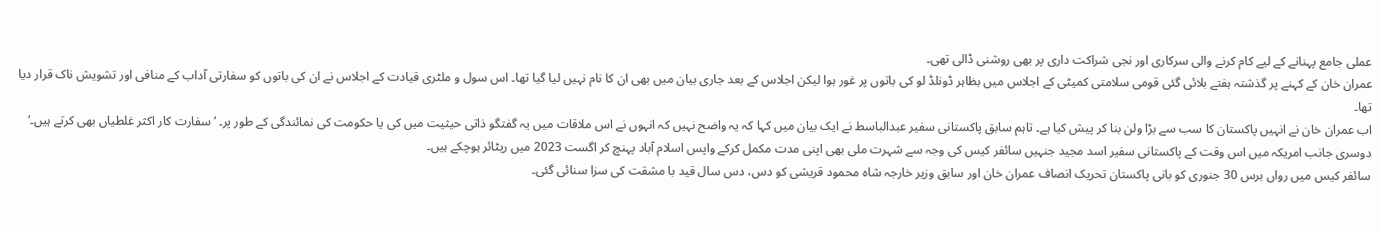عملی جامع پہنانے کے لیے کام کرنے والی سرکاری اور نجی شراکت داری پر بھی روشنی ڈالی تھی۔
عمران خان کے کہنے پر گذشتہ ہفتے بلائی گئی قومی سلامتی کمیٹی کے اجلاس میں بظاہر ڈونلڈ لو کی باتوں پر غور ہوا لیکن اجلاس کے بعد جاری بیان میں بھی ان کا نام نہیں لیا گیا تھا۔ اس سول و ملٹری قیادت کے اجلاس نے ان کی باتوں کو سفارتی آداب کے منافی اور تشویش ناک قرار دیا تھا۔
اب عمران خان نے انہیں پاکستان کا سب سے بڑا ولن بنا کر پیش کیا ہے۔ تاہم سابق پاکستانی سفیر عبدالباسط نے ایک بیان میں کہا کہ یہ واضح نہیں کہ انہوں نے اس ملاقات میں یہ گفتگو ذاتی حیثیت میں کی یا حکومت کی نمائندگی کے طور پر۔ ’سفارت کار اکثر غلطیاں بھی کرتے ہیں۔‘
دوسری جانب امریکہ میں اس وقت کے پاکستانی سفیر اسد مجید جنہیں سائفر کیس کی وجہ سے شہرت ملی بھی اپنی مدت مکمل کرکے واپس اسلام آباد پہنچ کر اگست 2023 میں ریٹائر ہوچکے ہیں۔
سائفر کیس میں رواں برس 30 جنوری کو بانی پاکستان تحریک انصاف عمران خان اور سابق وزیر خارجہ شاہ محمود قریشی کو دس، دس سال قید با مشقت کی سزا سنائی گئی۔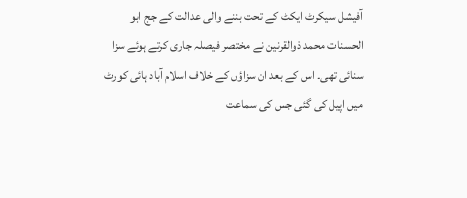آفیشل سیکرٹ ایکٹ کے تحت بننے والی عدالت کے جج ابو الحسنات محمد ذوالقرنین نے مختصر فیصلہ جاری کرتے ہوئے سزا سنائی تھی۔ اس کے بعد ان سزاؤں کے خلاف اسلام آباد ہائی کورٹ میں اپیل کی گئی جس کی سماعت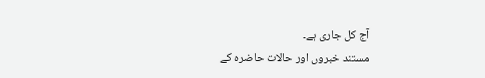آج کل جاری ہے۔
مستند خبروں اور حالات حاضرہ کے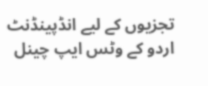تجزیوں کے لیے انڈپینڈنٹ اردو کے وٹس ایپ چینل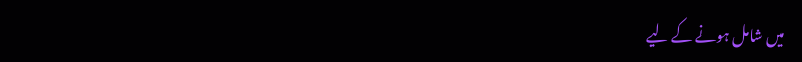میں شامل ہونے کے لیے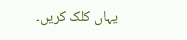یہاں کلک کریں۔